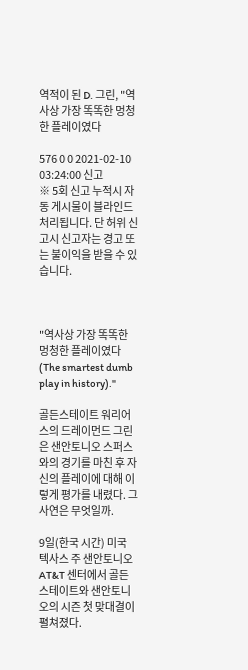역적이 된 D. 그린, "역사상 가장 똑똑한 멍청한 플레이였다

576 0 0 2021-02-10 03:24:00 신고
※ 5회 신고 누적시 자동 게시물이 블라인드 처리됩니다. 단 허위 신고시 신고자는 경고 또는 불이익을 받을 수 있습니다.



"역사상 가장 똑똑한 멍청한 플레이였다(The smartest dumb play in history)."

골든스테이트 워리어스의 드레이먼드 그린은 샌안토니오 스퍼스와의 경기를 마친 후 자신의 플레이에 대해 이렇게 평가를 내렸다. 그 사연은 무엇일까.

9일(한국 시간) 미국 텍사스 주 샌안토니오 AT&T 센터에서 골든스테이트와 샌안토니오의 시즌 첫 맞대결이 펼쳐졌다.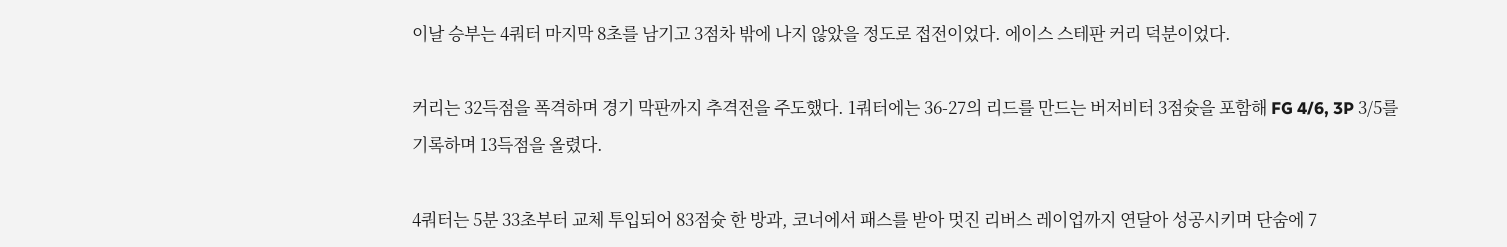이날 승부는 4쿼터 마지막 8초를 남기고 3점차 밖에 나지 않았을 정도로 접전이었다. 에이스 스테판 커리 덕분이었다.

커리는 32득점을 폭격하며 경기 막판까지 추격전을 주도했다. 1쿼터에는 36-27의 리드를 만드는 버저비터 3점슛을 포함해 FG 4/6, 3P 3/5를 기록하며 13득점을 올렸다.

4쿼터는 5분 33초부터 교체 투입되어 83점슛 한 방과, 코너에서 패스를 받아 멋진 리버스 레이업까지 연달아 성공시키며 단숨에 7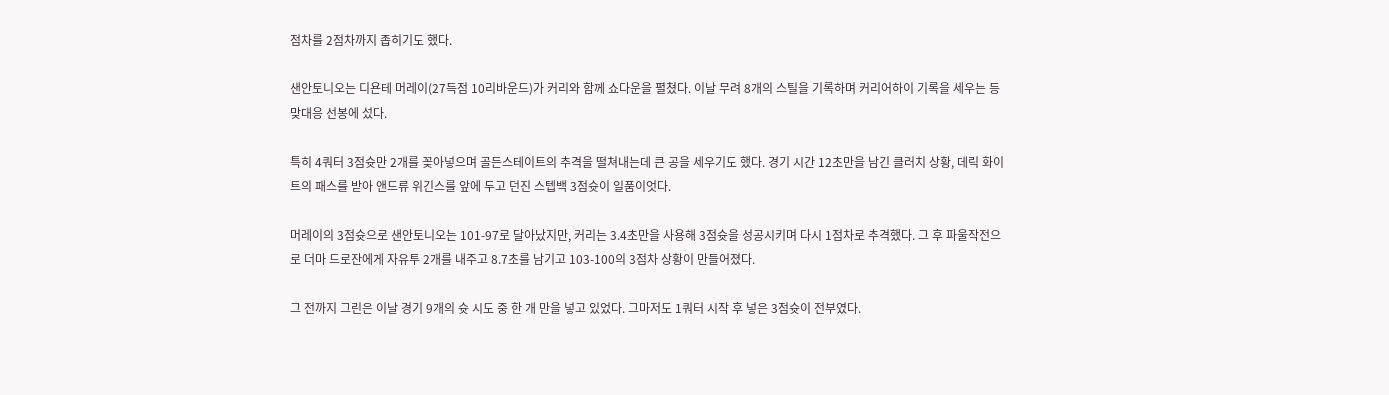점차를 2점차까지 좁히기도 했다.

샌안토니오는 디욘테 머레이(27득점 10리바운드)가 커리와 함께 쇼다운을 펼쳤다. 이날 무려 8개의 스틸을 기록하며 커리어하이 기록을 세우는 등 맞대응 선봉에 섰다.

특히 4쿼터 3점슛만 2개를 꽂아넣으며 골든스테이트의 추격을 떨쳐내는데 큰 공을 세우기도 했다. 경기 시간 12초만을 남긴 클러치 상황, 데릭 화이트의 패스를 받아 앤드류 위긴스를 앞에 두고 던진 스텝백 3점슛이 일품이엇다.

머레이의 3점슛으로 샌안토니오는 101-97로 달아났지만, 커리는 3.4초만을 사용해 3점슛을 성공시키며 다시 1점차로 추격했다. 그 후 파울작전으로 더마 드로잔에게 자유투 2개를 내주고 8.7초를 남기고 103-100의 3점차 상황이 만들어졌다.

그 전까지 그린은 이날 경기 9개의 슛 시도 중 한 개 만을 넣고 있었다. 그마저도 1쿼터 시작 후 넣은 3점슛이 전부였다.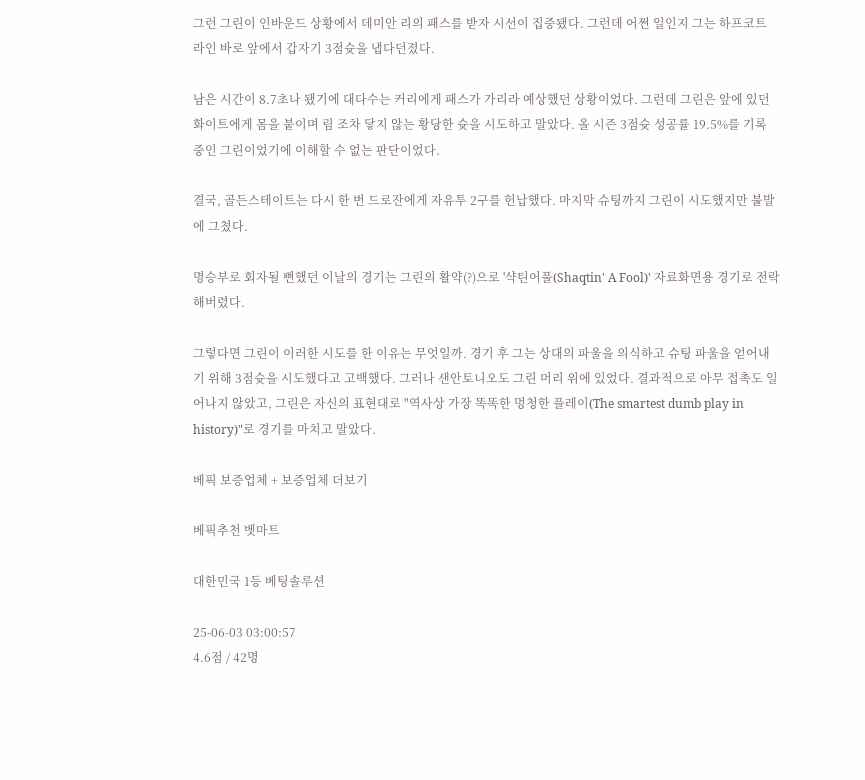그런 그린이 인바운드 상황에서 데미안 리의 패스를 받자 시선이 집중됐다. 그런데 어쩐 일인지 그는 하프코트 라인 바로 앞에서 갑자기 3점슛을 냅다던졌다.

남은 시간이 8.7초나 됐기에 대다수는 커리에게 패스가 가리라 예상했던 상황이었다. 그런데 그린은 앞에 있던 화이트에게 몸을 붙이며 림 조차 닿지 않는 황당한 슛을 시도하고 말았다. 올 시즌 3점슛 성공률 19.5%를 기록 중인 그린이었기에 이해할 수 없는 판단이었다.

결국, 골든스테이트는 다시 한 번 드로잔에게 자유투 2구를 헌납했다. 마지막 슈팅까지 그린이 시도했지만 불발에 그쳤다.

명승부로 회자될 뻔했던 이날의 경기는 그린의 활약(?)으로 '샥틴어풀(Shaqtin' A Fool)' 자료화면용 경기로 전락해버렸다.

그렇다면 그린이 이러한 시도를 한 이유는 무엇일까. 경기 후 그는 상대의 파울을 의식하고 슈팅 파울을 얻어내기 위해 3점슛을 시도했다고 고백했다. 그러나 샌안토니오도 그린 머리 위에 있었다. 결과적으로 아무 접촉도 일어나지 않았고, 그린은 자신의 표현대로 "역사상 가장 똑똑한 멍청한 플레이(The smartest dumb play in history)"로 경기를 마치고 말았다.

베픽 보증업체 + 보증업체 더보기

베픽추천 벳마트

대한민국 1등 베팅솔루션

25-06-03 03:00:57
4.6점 / 42명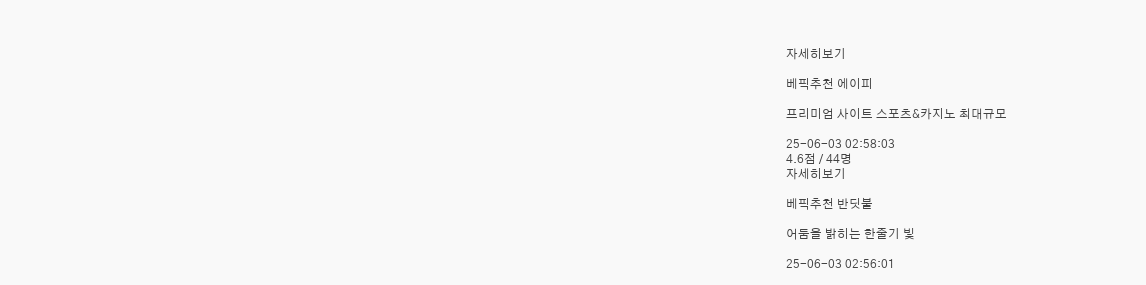자세히보기

베픽추천 에이피

프리미엄 사이트 스포츠&카지노 최대규모

25-06-03 02:58:03
4.6점 / 44명
자세히보기

베픽추천 반딧불

어둠을 밝히는 한줄기 빛

25-06-03 02:56:01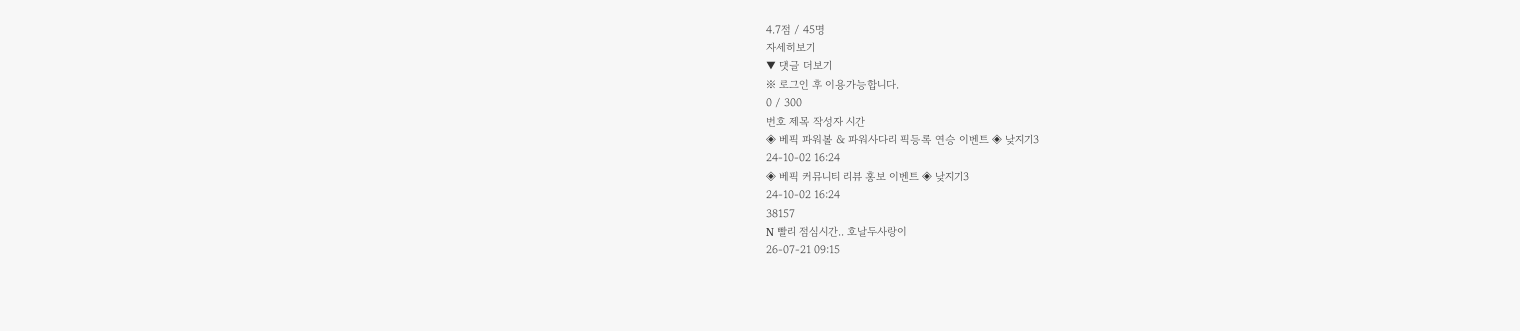4.7점 / 45명
자세히보기
▼ 댓글 더보기
※ 로그인 후 이용가능합니다.
0 / 300
번호 제목 작성자 시간
◈ 베픽 파워볼 & 파워사다리 픽등록 연승 이벤트 ◈ 낮지기3
24-10-02 16:24
◈ 베픽 커뮤니티 리뷰 홍보 이벤트 ◈ 낮지기3
24-10-02 16:24
38157
N 빨리 점심시간.. 호날두사랑이
26-07-21 09:15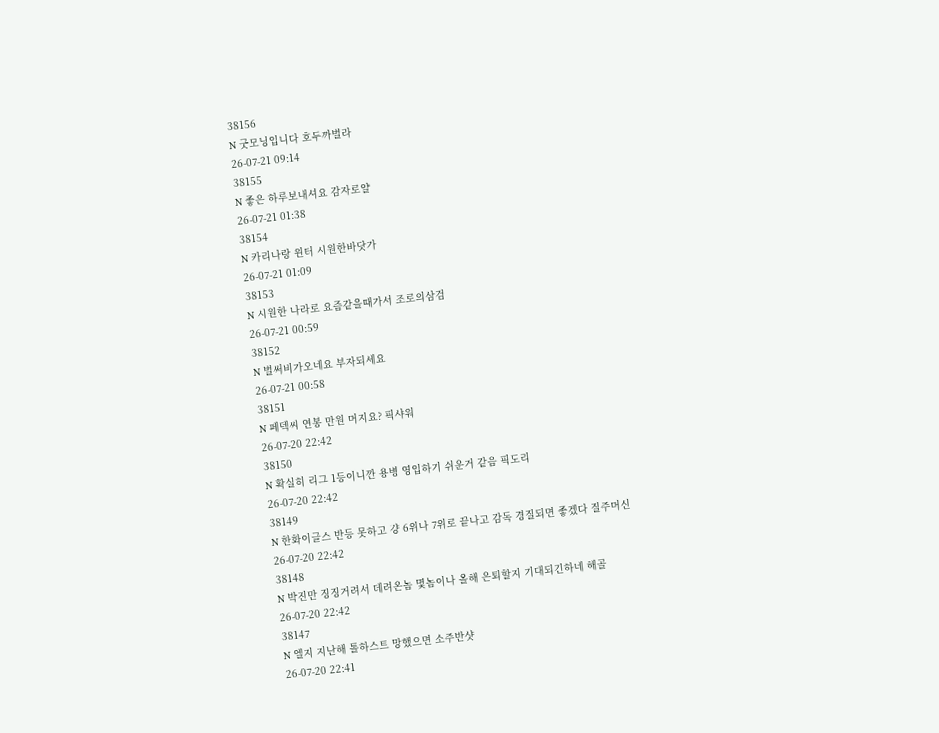38156
N 굿모닝입니다 호두까벌라
26-07-21 09:14
38155
N 좋은 하루보내셔요 감자로얄
26-07-21 01:38
38154
N 카리나랑 윈터 시원한바닷가
26-07-21 01:09
38153
N 시원한 나라로 요즘같을때가서 조로의삼검
26-07-21 00:59
38152
N 벌써비가오네요 부자되세요
26-07-21 00:58
38151
N 페덱씨 연봉 만원 머지요? 픽샤워
26-07-20 22:42
38150
N 확실히 리그 1등이니깐 용병 영입하기 쉬운거 같음 픽도리
26-07-20 22:42
38149
N 한화이글스 반등 못하고 걍 6위나 7위로 끝나고 감독 경질되면 좋겠다 질주머신
26-07-20 22:42
38148
N 박진만 징징거려서 데려온놈 몇놈이나 올해 은퇴할지 기대되긴하네 해골
26-07-20 22:42
38147
N 엘지 지난해 톨하스트 망했으면 소주반샷
26-07-20 22:41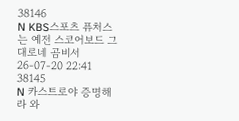38146
N KBS스포츠 퓨처스는 예전 스코어보드 그대로네 곰비서
26-07-20 22:41
38145
N 카스트로야 증명해라 와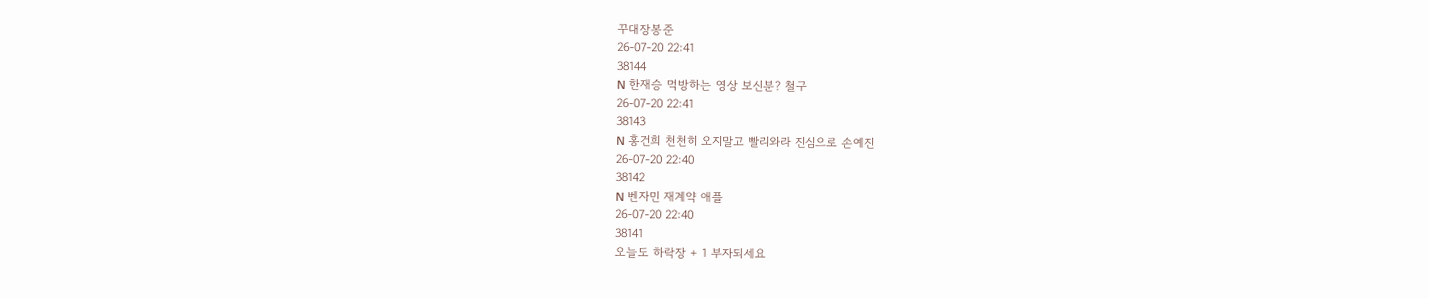꾸대장봉준
26-07-20 22:41
38144
N 한재승 먹방하는 영상 보신분? 철구
26-07-20 22:41
38143
N 홍건희 천천히 오지말고 빨리와라 진심으로 손예진
26-07-20 22:40
38142
N 벤자민 재계약 애플
26-07-20 22:40
38141
오늘도 하락장 + 1 부자되세요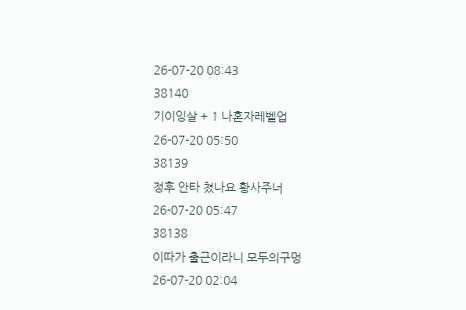26-07-20 08:43
38140
기이잉살 + 1 나혼자레벨업
26-07-20 05:50
38139
정후 안타 쳤나요 황사주너
26-07-20 05:47
38138
이따가 출근이라니 모두의구멍
26-07-20 02:04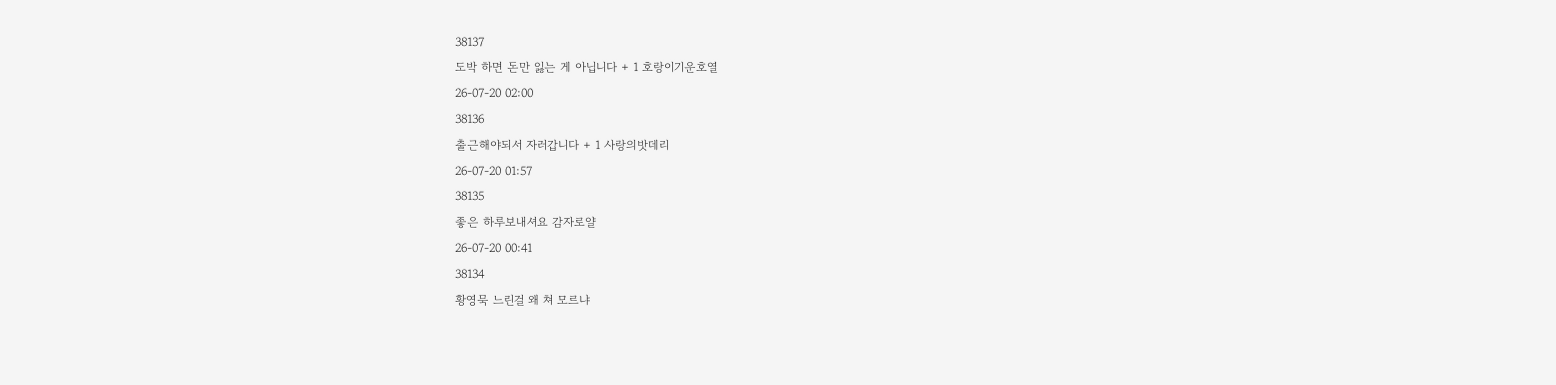38137
도박 하면 돈만 잃는 게 아닙니다 + 1 호랑이기운호열
26-07-20 02:00
38136
출근해야되서 자러갑니다 + 1 사랑의밧데리
26-07-20 01:57
38135
좋은 하루보내셔요 감자로얄
26-07-20 00:41
38134
황영묵 느린걸 왜 쳐 모르냐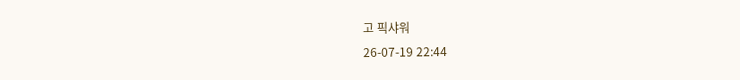고 픽샤워
26-07-19 22:44